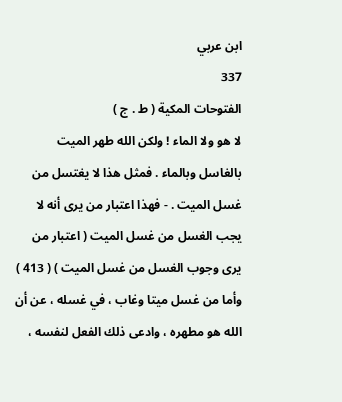ابن عربي
337
الفتوحات المكية ( ط . ج )
لا هو ولا الماء ! ولكن الله طهر الميت بالغاسل وبالماء . فمثل هذا لا يغتسل من غسل الميت . - فهذا اعتبار من يرى أنه لا يجب الغسل من غسل الميت ( اعتبار من يرى وجوب الغسل من غسل الميت ) ( 413 ) وأما من غسل ميتا وغاب ، في غسله ، عن أن الله هو مطهره ، وادعى ذلك الفعل لنفسه ،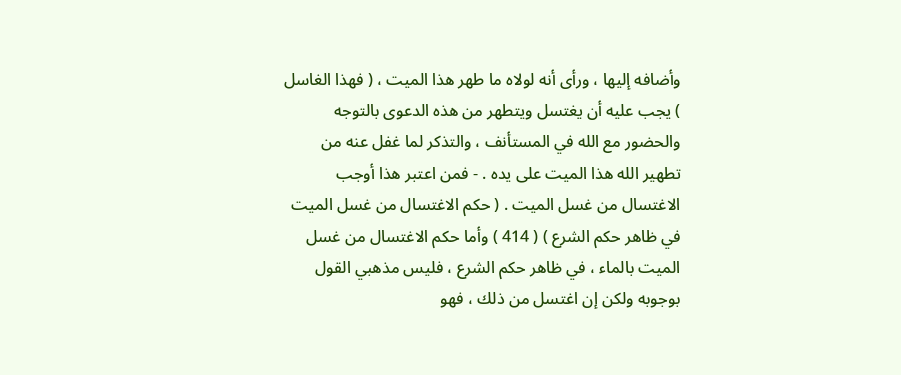وأضافه إليها ، ورأى أنه لولاه ما طهر هذا الميت ، ( فهذا الغاسل ) يجب عليه أن يغتسل ويتطهر من هذه الدعوى بالتوجه والحضور مع الله في المستأنف ، والتذكر لما غفل عنه من تطهير الله هذا الميت على يده . - فمن اعتبر هذا أوجب الاغتسال من غسل الميت . ( حكم الاغتسال من غسل الميت في ظاهر حكم الشرع ) ( 414 ) وأما حكم الاغتسال من غسل الميت بالماء ، في ظاهر حكم الشرع ، فليس مذهبي القول بوجوبه ولكن إن اغتسل من ذلك ، فهو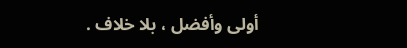أولى وأفضل ، بلا خلاف .